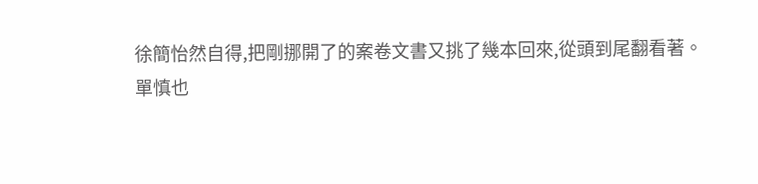徐簡怡然自得,把剛挪開了的案卷文書又挑了幾本回來,從頭到尾翻看著。
單慎也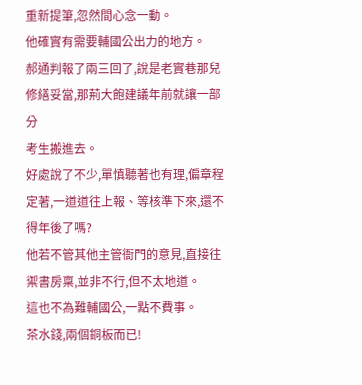重新提筆,忽然間心念一動。
他確實有需要輔國公出力的地方。
郝通判報了兩三回了,說是老實巷那兒修繕妥當,那荊大飽建議年前就讓一部分
考生搬進去。
好處說了不少,單慎聽著也有理,偏章程定著,一道道往上報、等核準下來,還不得年後了嗎?
他若不管其他主管衙門的意見,直接往禦書房稟,並非不行,但不太地道。
這也不為難輔國公,一點不費事。
茶水錢,兩個銅板而已!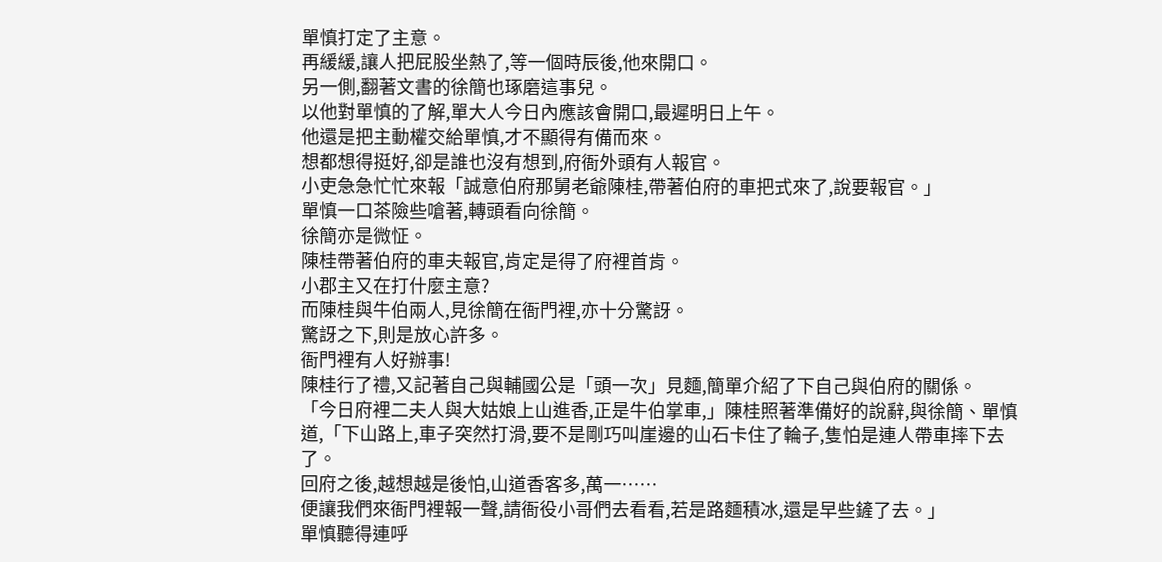單慎打定了主意。
再緩緩,讓人把屁股坐熱了,等一個時辰後,他來開口。
另一側,翻著文書的徐簡也琢磨這事兒。
以他對單慎的了解,單大人今日內應該會開口,最遲明日上午。
他還是把主動權交給單慎,才不顯得有備而來。
想都想得挺好,卻是誰也沒有想到,府衙外頭有人報官。
小吏急急忙忙來報「誠意伯府那舅老爺陳桂,帶著伯府的車把式來了,說要報官。」
單慎一口茶險些嗆著,轉頭看向徐簡。
徐簡亦是微怔。
陳桂帶著伯府的車夫報官,肯定是得了府裡首肯。
小郡主又在打什麼主意?
而陳桂與牛伯兩人,見徐簡在衙門裡,亦十分驚訝。
驚訝之下,則是放心許多。
衙門裡有人好辦事!
陳桂行了禮,又記著自己與輔國公是「頭一次」見麵,簡單介紹了下自己與伯府的關係。
「今日府裡二夫人與大姑娘上山進香,正是牛伯掌車,」陳桂照著準備好的說辭,與徐簡、單慎道,「下山路上,車子突然打滑,要不是剛巧叫崖邊的山石卡住了輪子,隻怕是連人帶車摔下去了。
回府之後,越想越是後怕,山道香客多,萬一……
便讓我們來衙門裡報一聲,請衙役小哥們去看看,若是路麵積冰,還是早些鏟了去。」
單慎聽得連呼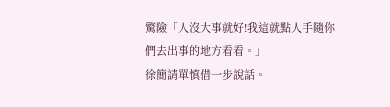驚險「人沒大事就好!我這就點人手隨你們去出事的地方看看。」
徐簡請單慎借一步說話。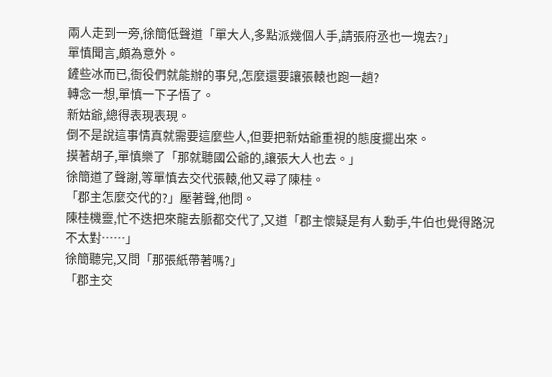兩人走到一旁,徐簡低聲道「單大人,多點派幾個人手,請張府丞也一塊去?」
單慎聞言,頗為意外。
鏟些冰而已,衙役們就能辦的事兒,怎麼還要讓張轅也跑一趟?
轉念一想,單慎一下子悟了。
新姑爺,總得表現表現。
倒不是說這事情真就需要這麼些人,但要把新姑爺重視的態度擺出來。
摸著胡子,單慎樂了「那就聽國公爺的,讓張大人也去。」
徐簡道了聲謝,等單慎去交代張轅,他又尋了陳桂。
「郡主怎麼交代的?」壓著聲,他問。
陳桂機靈,忙不迭把來龍去脈都交代了,又道「郡主懷疑是有人動手,牛伯也覺得路況不太對……」
徐簡聽完,又問「那張紙帶著嗎?」
「郡主交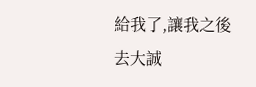給我了,讓我之後去大誠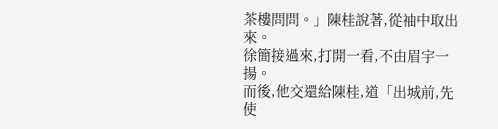茶樓問問。」陳桂說著,從袖中取出來。
徐簡接過來,打開一看,不由眉宇一揚。
而後,他交還給陳桂,道「出城前,先使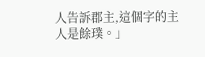人告訴郡主,這個字的主人是餘璞。」